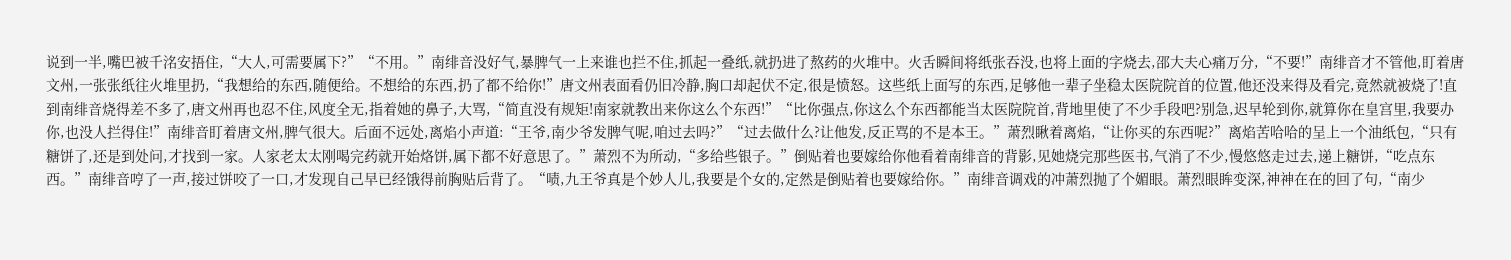说到一半,嘴巴被千洺安捂住,“大人,可需要属下?”“不用。”南绯音没好气,暴脾气一上来谁也拦不住,抓起一叠纸,就扔进了熬药的火堆中。火舌瞬间将纸张吞没,也将上面的字烧去,邵大夫心痛万分,“不要!”南绯音才不管他,盯着唐文州,一张张纸往火堆里扔,“我想给的东西,随便给。不想给的东西,扔了都不给你!”唐文州表面看仍旧冷静,胸口却起伏不定,很是愤怒。这些纸上面写的东西,足够他一辈子坐稳太医院院首的位置,他还没来得及看完,竟然就被烧了!直到南绯音烧得差不多了,唐文州再也忍不住,风度全无,指着她的鼻子,大骂,“简直没有规矩!南家就教出来你这么个东西!”“比你强点,你这么个东西都能当太医院院首,背地里使了不少手段吧?别急,迟早轮到你,就算你在皇宫里,我要办你,也没人拦得住!”南绯音盯着唐文州,脾气很大。后面不远处,离焰小声道:“王爷,南少爷发脾气呢,咱过去吗?”“过去做什么?让他发,反正骂的不是本王。”萧烈瞅着离焰,“让你买的东西呢?”离焰苦哈哈的呈上一个油纸包,“只有糖饼了,还是到处问,才找到一家。人家老太太刚喝完药就开始烙饼,属下都不好意思了。”萧烈不为所动,“多给些银子。”倒贴着也要嫁给你他看着南绯音的背影,见她烧完那些医书,气消了不少,慢悠悠走过去,递上糖饼,“吃点东西。”南绯音哼了一声,接过饼咬了一口,才发现自己早已经饿得前胸贴后背了。“啧,九王爷真是个妙人儿,我要是个女的,定然是倒贴着也要嫁给你。”南绯音调戏的冲萧烈抛了个媚眼。萧烈眼眸变深,神神在在的回了句,“南少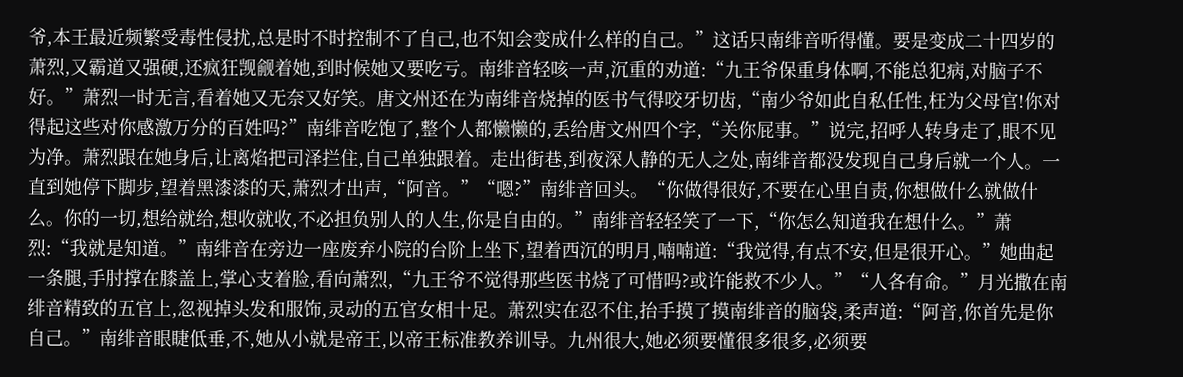爷,本王最近频繁受毒性侵扰,总是时不时控制不了自己,也不知会变成什么样的自己。”这话只南绯音听得懂。要是变成二十四岁的萧烈,又霸道又强硬,还疯狂觊觎着她,到时候她又要吃亏。南绯音轻咳一声,沉重的劝道:“九王爷保重身体啊,不能总犯病,对脑子不好。”萧烈一时无言,看着她又无奈又好笑。唐文州还在为南绯音烧掉的医书气得咬牙切齿,“南少爷如此自私任性,枉为父母官!你对得起这些对你感激万分的百姓吗?”南绯音吃饱了,整个人都懒懒的,丢给唐文州四个字,“关你屁事。”说完,招呼人转身走了,眼不见为净。萧烈跟在她身后,让离焰把司泽拦住,自己单独跟着。走出街巷,到夜深人静的无人之处,南绯音都没发现自己身后就一个人。一直到她停下脚步,望着黑漆漆的天,萧烈才出声,“阿音。”“嗯?”南绯音回头。“你做得很好,不要在心里自责,你想做什么就做什么。你的一切,想给就给,想收就收,不必担负别人的人生,你是自由的。”南绯音轻轻笑了一下,“你怎么知道我在想什么。”萧烈:“我就是知道。”南绯音在旁边一座废弃小院的台阶上坐下,望着西沉的明月,喃喃道:“我觉得,有点不安,但是很开心。”她曲起一条腿,手肘撑在膝盖上,掌心支着脸,看向萧烈,“九王爷不觉得那些医书烧了可惜吗?或许能救不少人。”“人各有命。”月光撒在南绯音精致的五官上,忽视掉头发和服饰,灵动的五官女相十足。萧烈实在忍不住,抬手摸了摸南绯音的脑袋,柔声道:“阿音,你首先是你自己。”南绯音眼睫低垂,不,她从小就是帝王,以帝王标准教养训导。九州很大,她必须要懂很多很多,必须要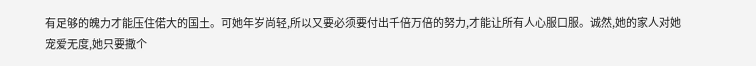有足够的魄力才能压住偌大的国土。可她年岁尚轻,所以又要必须要付出千倍万倍的努力,才能让所有人心服口服。诚然,她的家人对她宠爱无度,她只要撒个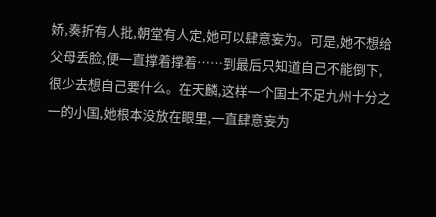娇,奏折有人批,朝堂有人定,她可以肆意妄为。可是,她不想给父母丢脸,便一直撑着撑着……到最后只知道自己不能倒下,很少去想自己要什么。在天麟,这样一个国土不足九州十分之一的小国,她根本没放在眼里,一直肆意妄为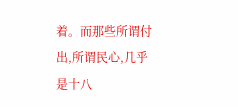着。而那些所谓付出,所谓民心,几乎是十八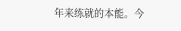年来练就的本能。今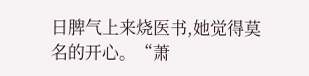日脾气上来烧医书,她觉得莫名的开心。“萧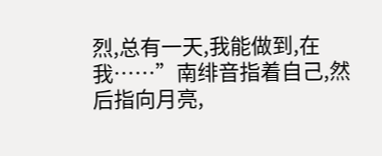烈,总有一天,我能做到,在我……”南绯音指着自己,然后指向月亮,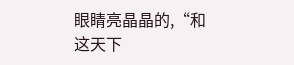眼睛亮晶晶的,“和这天下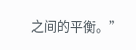之间的平衡。”